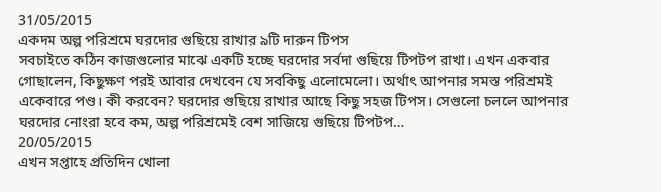31/05/2015
একদম অল্প পরিশ্রমে ঘরদোর গুছিয়ে রাখার ৯টি দারুন টিপস
সবচাইতে কঠিন কাজগুলোর মাঝে একটি হচ্ছে ঘরদোর সর্বদা গুছিয়ে টিপটপ রাখা। এখন একবার গোছালেন, কিছুক্ষণ পরই আবার দেখবেন যে সবকিছু এলোমেলো। অর্থাৎ আপনার সমস্ত পরিশ্রমই একেবারে পণ্ড। কী করবেন? ঘরদোর গুছিয়ে রাখার আছে কিছু সহজ টিপস। সেগুলো চললে আপনার ঘরদোর নোংরা হবে কম, অল্প পরিশ্রমেই বেশ সাজিয়ে গুছিয়ে টিপটপ…
20/05/2015
এখন সপ্তাহে প্রতিদিন খোলা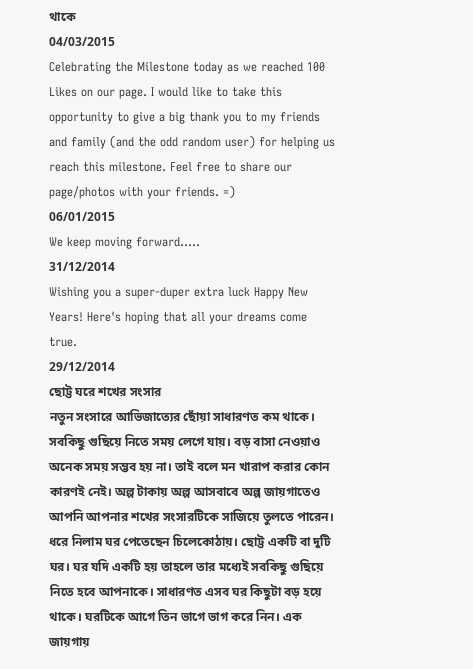থাকে
04/03/2015
Celebrating the Milestone today as we reached 100 Likes on our page. I would like to take this opportunity to give a big thank you to my friends and family (and the odd random user) for helping us reach this milestone. Feel free to share our page/photos with your friends. =)
06/01/2015
We keep moving forward.....
31/12/2014
Wishing you a super-duper extra luck Happy New Years! Here's hoping that all your dreams come true.
29/12/2014
ছোট্ট ঘরে শখের সংসার
নতুন সংসারে আভিজাত্যের ছোঁয়া সাধারণত কম থাকে। সবকিছু গুছিয়ে নিতে সময় লেগে যায়। বড় বাসা নেওয়াও অনেক সময় সম্ভব হয় না। তাই বলে মন খারাপ করার কোন কারণই নেই। অল্প টাকায় অল্প আসবাবে অল্প জায়গাতেও আপনি আপনার শখের সংসারটিকে সাজিয়ে তুলতে পারেন।
ধরে নিলাম ঘর পেতেছেন চিলেকোঠায়। ছোট্ট একটি বা দুটি ঘর। ঘর যদি একটি হয় তাহলে তার মধ্যেই সবকিছু গুছিয়ে নিতে হবে আপনাকে। সাধারণত এসব ঘর কিছুটা বড় হয়ে থাকে। ঘরটিকে আগে তিন ভাগে ভাগ করে নিন। এক জায়গায়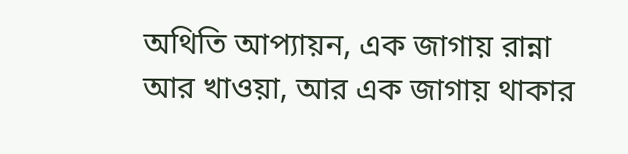অথিতি আপ্যায়ন, এক জাগায় রান্না আর খাওয়া, আর এক জাগায় থাকার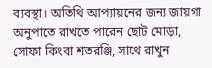ব্যবস্থা। অতিথি আপ্যায়নের জন্য জায়গা অনুপাতে রাখতে পারেন ছোট মোড়া, সোফা কিংবা শতরঞ্জি, সাথে রাখুন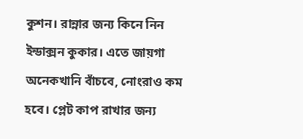কুশন। রান্নার জন্য কিনে নিন ইন্ডাক্সন কুকার। এতে জায়গা অনেকখানি বাঁচবে, নোংরাও কম হবে। প্লেট কাপ রাখার জন্য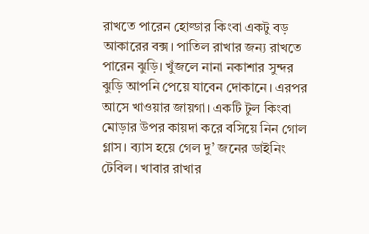রাখতে পারেন হোল্ডার কিংবা একটু বড় আকারের বক্স। পাতিল রাখার জন্য রাখতে পারেন ঝুড়ি। খুঁজলে নানা নকাশার সুন্দর ঝুড়ি আপনি পেয়ে যাবেন দোকানে। এরপর আসে খাওয়ার জায়গা। একটি টুল কিংবা মোড়ার উপর কায়দা করে বসিয়ে নিন গোল গ্লাস। ব্যাস হয়ে গেল দু’ জনের ডাইনিং টেবিল। খাবার রাখার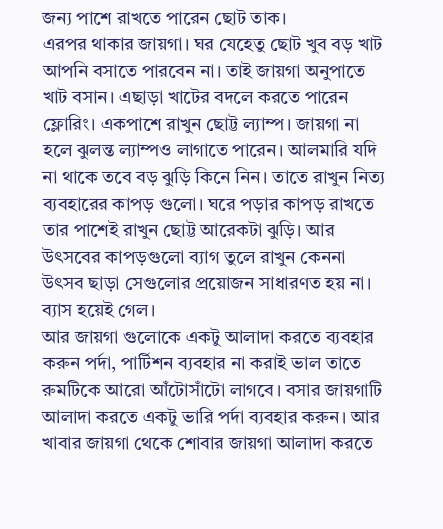জন্য পাশে রাখতে পারেন ছোট তাক।
এরপর থাকার জায়গা। ঘর যেহেতু ছোট খুব বড় খাট আপনি বসাতে পারবেন না। তাই জায়গা অনুপাতে খাট বসান। এছাড়া খাটের বদলে করতে পারেন ফ্লোরিং। একপাশে রাখুন ছোট্ট ল্যাম্প। জায়গা না হলে ঝুলন্ত ল্যাম্পও লাগাতে পারেন। আলমারি যদি না থাকে তবে বড় ঝুড়ি কিনে নিন। তাতে রাখুন নিত্য ব্যবহারের কাপড় গুলো। ঘরে পড়ার কাপড় রাখতে তার পাশেই রাখুন ছোট্ট আরেকটা ঝুড়ি। আর উৎসবের কাপড়গুলো ব্যাগ তুলে রাখুন কেননা উৎসব ছাড়া সেগুলোর প্রয়োজন সাধারণত হয় না। ব্যাস হয়েই গেল।
আর জায়গা গুলোকে একটু আলাদা করতে ব্যবহার করুন পর্দা, পার্টিশন ব্যবহার না করাই ভাল তাতে রুমটিকে আরো আঁটোসাঁটো লাগবে। বসার জায়গাটি আলাদা করতে একটু ভারি পর্দা ব্যবহার করুন। আর খাবার জায়গা থেকে শোবার জায়গা আলাদা করতে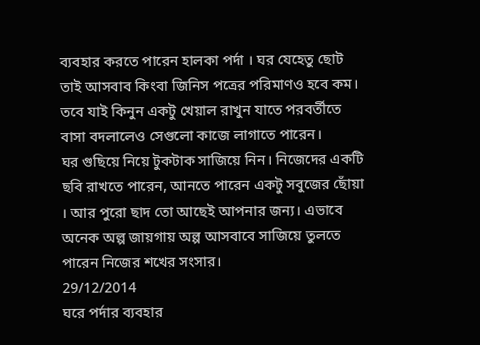ব্যবহার করতে পারেন হালকা পর্দা । ঘর যেহেতু ছোট তাই আসবাব কিংবা জিনিস পত্রের পরিমাণও হবে কম। তবে যাই কিনুন একটু খেয়াল রাখুন যাতে পরবর্তীতে বাসা বদলালেও সেগুলো কাজে লাগাতে পারেন।
ঘর গুছিয়ে নিয়ে টুকটাক সাজিয়ে নিন। নিজেদের একটি ছবি রাখতে পারেন, আনতে পারেন একটু সবুজের ছোঁয়া । আর পুরো ছাদ তো আছেই আপনার জন্য। এভাবে অনেক অল্প জায়গায় অল্প আসবাবে সাজিয়ে তুলতে পারেন নিজের শখের সংসার।
29/12/2014
ঘরে পর্দার ব্যবহার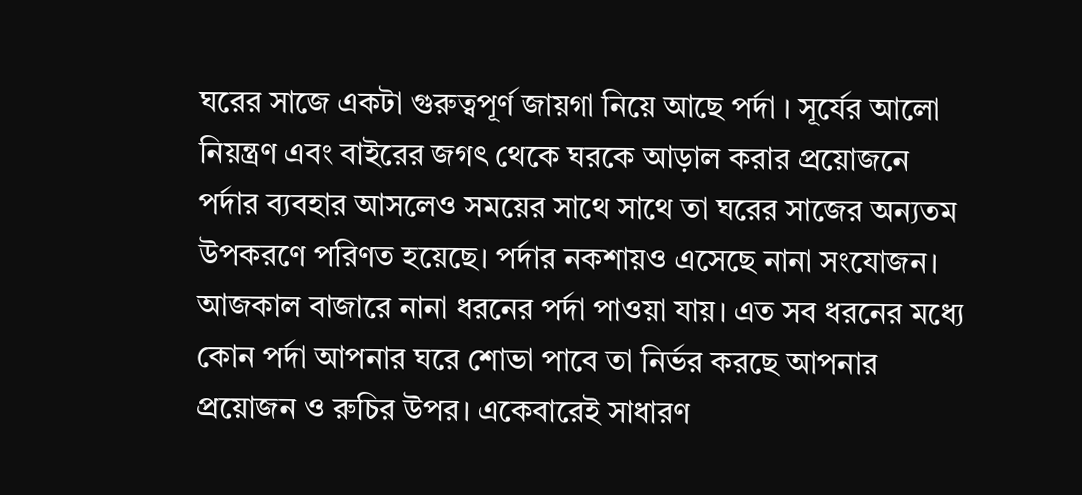ঘরের সাজে একটা গুরুত্বপূর্ণ জায়গা নিয়ে আছে পর্দা । সূর্যের আলো নিয়ন্ত্রণ এবং বাইরের জগৎ থেকে ঘরকে আড়াল করার প্রয়োজনে পর্দার ব্যবহার আসলেও সময়ের সাথে সাথে তা ঘরের সাজের অন্যতম উপকরণে পরিণত হয়েছে। পর্দার নকশায়ও এসেছে নানা সংযোজন।
আজকাল বাজারে নানা ধরনের পর্দা পাওয়া যায়। এত সব ধরনের মধ্যে কোন পর্দা আপনার ঘরে শোভা পাবে তা নির্ভর করছে আপনার প্রয়োজন ও রুচির উপর। একেবারেই সাধারণ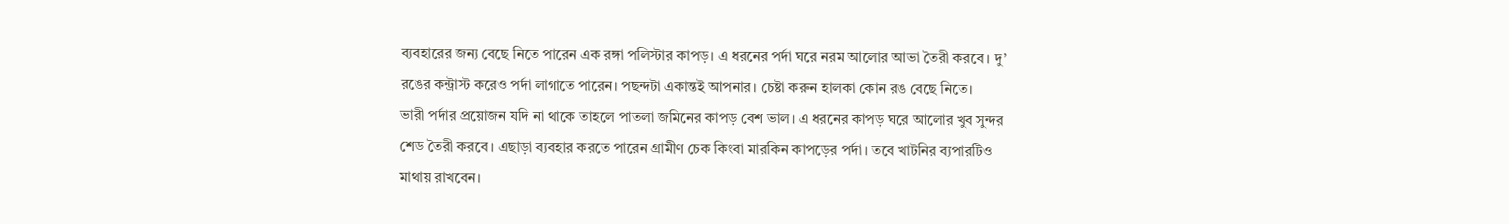ব্যবহারের জন্য বেছে নিতে পারেন এক রঙ্গা পলিস্টার কাপড়। এ ধরনের পর্দা ঘরে নরম আলোর আভা তৈরী করবে। দু’ রঙের কন্ট্রাস্ট করেও পর্দা লাগাতে পারেন। পছন্দটা একান্তই আপনার। চেষ্টা করুন হালকা কোন রঙ বেছে নিতে।
ভারী পর্দার প্রয়োজন যদি না থাকে তাহলে পাতলা জমিনের কাপড় বেশ ভাল। এ ধরনের কাপড় ঘরে আলোর খুব সুন্দর শেড তৈরী করবে। এছাড়া ব্যবহার করতে পারেন গ্রামীণ চেক কিংবা মারকিন কাপড়ের পর্দা। তবে খাটনির ব্যপারটিও মাথায় রাখবেন।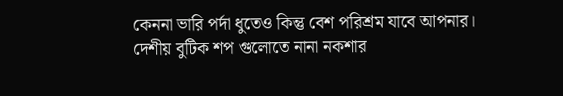কেননা ভারি পর্দা ধুতেও কিন্তু বেশ পরিশ্রম যাবে আপনার।
দেশীয় বুটিক শপ গুলোতে নানা নকশার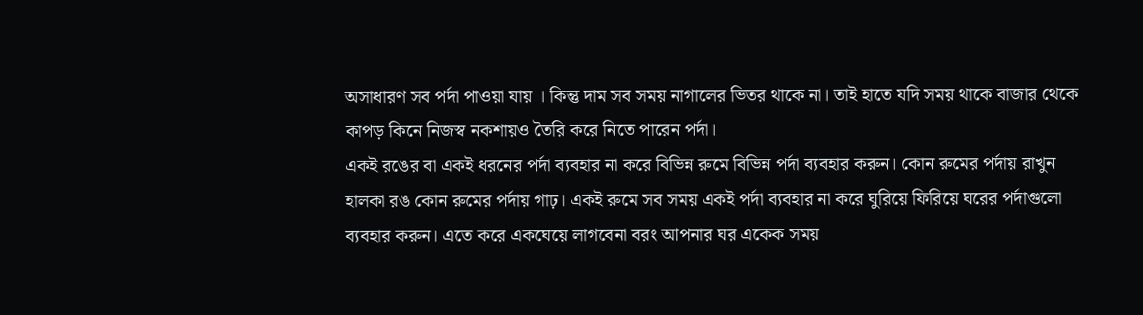অসাধারণ সব পর্দা পাওয়া যায় । কিন্তু দাম সব সময় নাগালের ভিতর থাকে না। তাই হাতে যদি সময় থাকে বাজার থেকে কাপড় কিনে নিজস্ব নকশায়ও তৈরি করে নিতে পারেন পর্দা।
একই রঙের বা একই ধরনের পর্দা ব্যবহার না করে বিভিন্ন রুমে বিভিন্ন পর্দা ব্যবহার করুন। কোন রুমের পর্দায় রাখুন হালকা রঙ কোন রুমের পর্দায় গাঢ়। একই রুমে সব সময় একই পর্দা ব্যবহার না করে ঘুরিয়ে ফিরিয়ে ঘরের পর্দাগুলো ব্যবহার করুন। এতে করে একঘেয়ে লাগবেনা বরং আপনার ঘর একেক সময়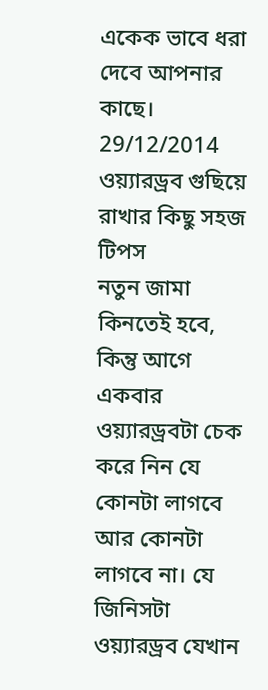একেক ভাবে ধরা দেবে আপনার কাছে।
29/12/2014
ওয়্যারড্রব গুছিয়ে রাখার কিছু সহজ টিপস
নতুন জামা কিনতেই হবে, কিন্তু আগে একবার ওয়্যারড্রবটা চেক করে নিন যে কোনটা লাগবে আর কোনটা লাগবে না। যে জিনিসটা ওয়্যারড্রব যেখান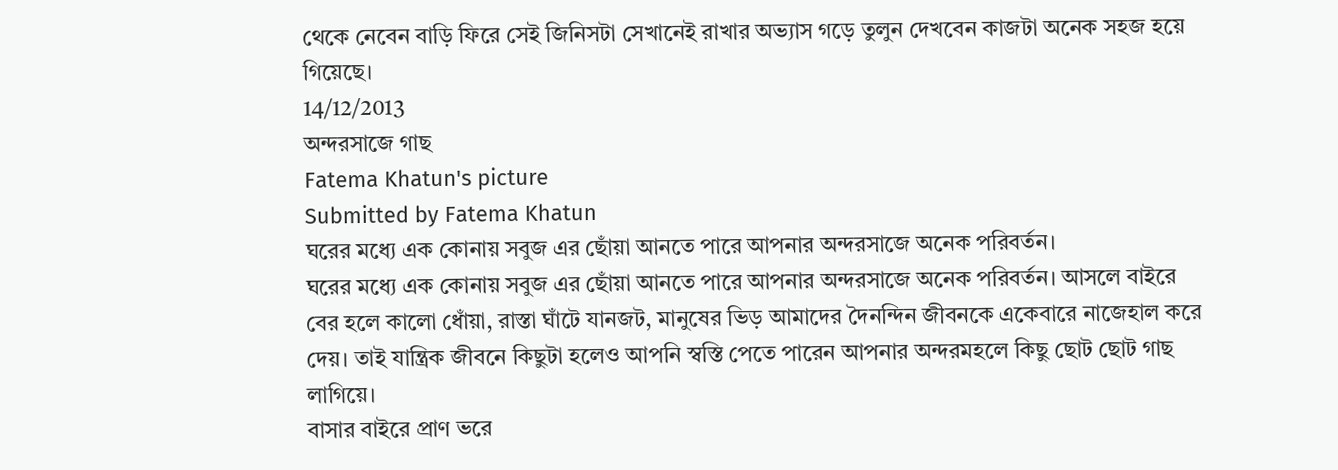থেকে নেবেন বাড়ি ফিরে সেই জিনিসটা সেখানেই রাখার অভ্যাস গড়ে তুলুন দেখবেন কাজটা অনেক সহজ হয়ে গিয়েছে।
14/12/2013
অন্দরসাজে গাছ
Fatema Khatun's picture
Submitted by Fatema Khatun
ঘরের মধ্যে এক কোনায় সবুজ এর ছোঁয়া আনতে পারে আপনার অন্দরসাজে অনেক পরিবর্তন।
ঘরের মধ্যে এক কোনায় সবুজ এর ছোঁয়া আনতে পারে আপনার অন্দরসাজে অনেক পরিবর্তন। আসলে বাইরে বের হলে কালো ধোঁয়া, রাস্তা ঘাঁটে যানজট, মানুষের ভিড় আমাদের দৈনন্দিন জীবনকে একেবারে নাজেহাল করে দেয়। তাই যান্ত্রিক জীবনে কিছুটা হলেও আপনি স্বস্তি পেতে পারেন আপনার অন্দরমহলে কিছু ছোট ছোট গাছ লাগিয়ে।
বাসার বাইরে প্রাণ ভরে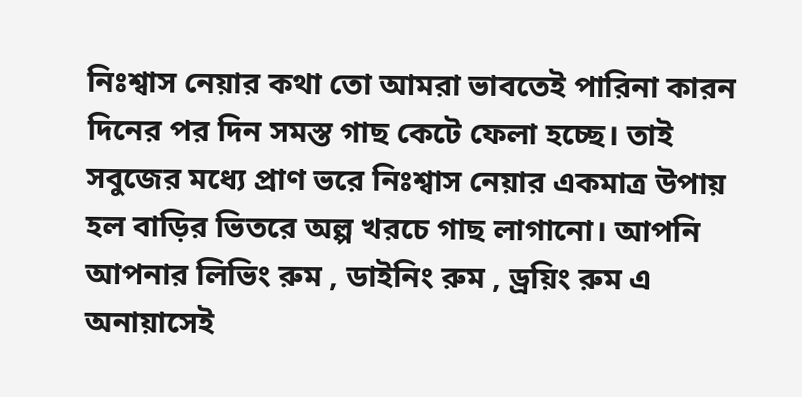নিঃশ্বাস নেয়ার কথা তো আমরা ভাবতেই পারিনা কারন দিনের পর দিন সমস্ত গাছ কেটে ফেলা হচ্ছে। তাই সবুজের মধ্যে প্রাণ ভরে নিঃশ্বাস নেয়ার একমাত্র উপায় হল বাড়ির ভিতরে অল্প খরচে গাছ লাগানো। আপনি আপনার লিভিং রুম , ডাইনিং রুম , ড্রয়িং রুম এ অনায়াসেই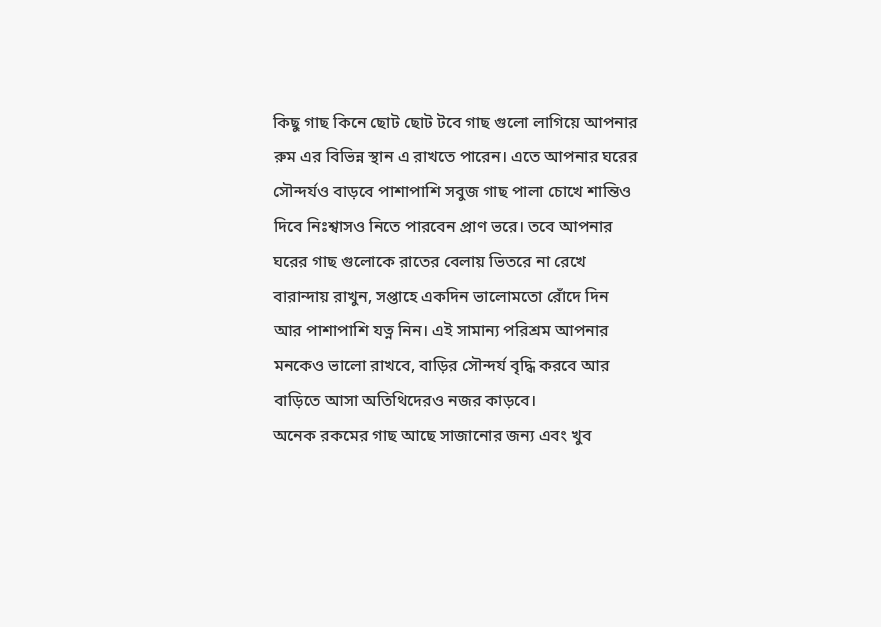কিছু গাছ কিনে ছোট ছোট টবে গাছ গুলো লাগিয়ে আপনার রুম এর বিভিন্ন স্থান এ রাখতে পারেন। এতে আপনার ঘরের সৌন্দর্যও বাড়বে পাশাপাশি সবুজ গাছ পালা চোখে শান্তিও দিবে নিঃশ্বাসও নিতে পারবেন প্রাণ ভরে। তবে আপনার ঘরের গাছ গুলোকে রাতের বেলায় ভিতরে না রেখে বারান্দায় রাখুন, সপ্তাহে একদিন ভালোমতো রোঁদে দিন আর পাশাপাশি যত্ন নিন। এই সামান্য পরিশ্রম আপনার মনকেও ভালো রাখবে, বাড়ির সৌন্দর্য বৃদ্ধি করবে আর বাড়িতে আসা অতিথিদেরও নজর কাড়বে।
অনেক রকমের গাছ আছে সাজানোর জন্য এবং খুব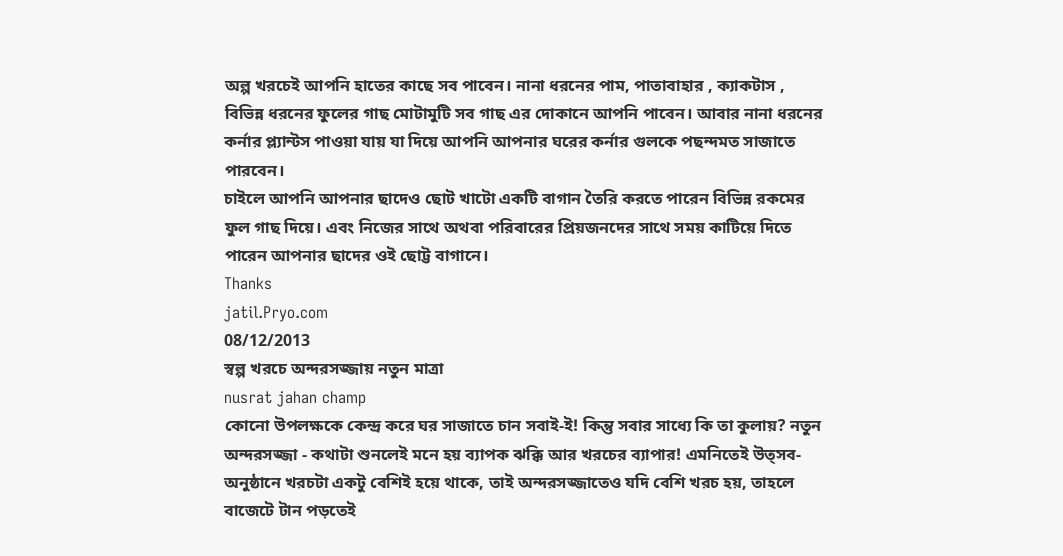অল্প খরচেই আপনি হাতের কাছে সব পাবেন। নানা ধরনের পাম, পাতাবাহার , ক্যাকটাস , বিভিন্ন ধরনের ফুলের গাছ মোটামুটি সব গাছ এর দোকানে আপনি পাবেন। আবার নানা ধরনের কর্নার প্ল্যান্টস পাওয়া যায় যা দিয়ে আপনি আপনার ঘরের কর্নার গুলকে পছন্দমত সাজাতে পারবেন।
চাইলে আপনি আপনার ছাদেও ছোট খাটো একটি বাগান তৈরি করতে পারেন বিভিন্ন রকমের ফুল গাছ দিয়ে। এবং নিজের সাথে অথবা পরিবারের প্রিয়জনদের সাথে সময় কাটিয়ে দিতে পারেন আপনার ছাদের ওই ছোট্ট বাগানে।
Thanks
jatil.Pryo.com
08/12/2013
স্বল্প খরচে অন্দরসজ্জায় নতুন মাত্রা
nusrat jahan champ
কোনো উপলক্ষকে কেন্দ্র করে ঘর সাজাতে চান সবাই-ই! কিন্তু সবার সাধ্যে কি তা কুলায়? নতুন অন্দরসজ্জা - কথাটা শুনলেই মনে হয় ব্যাপক ঝক্কি আর খরচের ব্যাপার! এমনিতেই উত্সব-অনুষ্ঠানে খরচটা একটু বেশিই হয়ে থাকে, তাই অন্দরসজ্জাতেও যদি বেশি খরচ হয়, তাহলে বাজেটে টান পড়তেই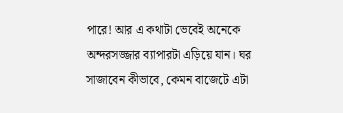পারে! আর এ কথাটা ভেবেই অনেকে অন্দরসজ্জার ব্যাপারটা এড়িয়ে যান। ঘর সাজাবেন কীভাবে, কেমন বাজেটে এটা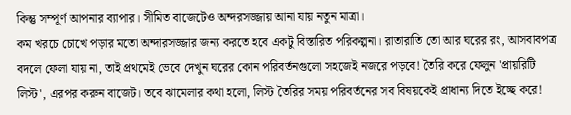কিন্তু সম্পূর্ণ আপনার ব্যাপার। সীমিত বাজেটেও অন্দরসজ্জায় আনা যায় নতুন মাত্রা।
কম খরচে চোখে পড়ার মতো অন্দারসজ্জার জন্য করতে হবে একটু বিস্তারিত পরিকল্পনা। রাতারাতি তো আর ঘরের রং, আসবাবপত্র বদলে ফেলা যায় না, তাই প্রথমেই ভেবে দেখুন ঘরের কোন পরিবর্তনগুলো সহজেই নজরে পড়বে! তৈরি করে ফেলুন 'প্রায়রিটি লিস্ট', এরপর করুন বাজেট। তবে ঝামেলার কথা হলো, লিস্ট তৈরির সময় পরিবর্তনের সব বিষয়কেই প্রাধান্য দিতে ইচ্ছে করে!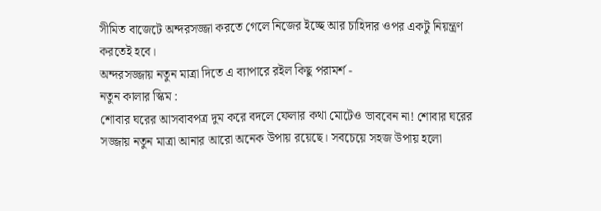সীমিত বাজেটে অন্দরসজ্জা করতে গেলে নিজের ইচ্ছে আর চাহিদার ওপর একটু নিয়ন্ত্রণ করতেই হবে।
অন্দরসজ্জায় নতুন মাত্রা দিতে এ ব্যাপারে রইল কিছু পরামর্শ -
নতুন কালার স্কিম :
শোবার ঘরের আসবাবপত্র দুম করে বদলে ফেলার কথা মোটেও ভাববেন না! শোবার ঘরের সজ্জায় নতুন মাত্রা আনার আরো অনেক উপায় রয়েছে। সবচেয়ে সহজ উপায় হলো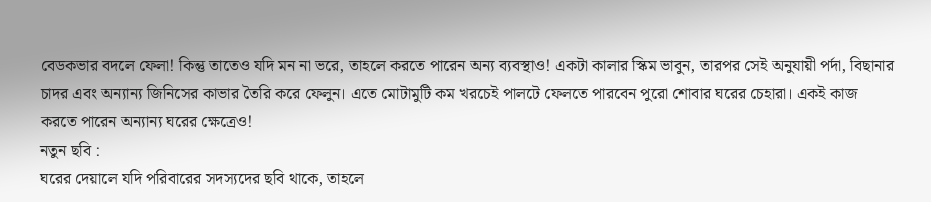বেডকভার বদলে ফেলা! কিন্তু তাতেও যদি মন না ভরে, তাহলে করতে পারেন অন্য ব্যবস্থাও! একটা কালার স্কিম ভাবুন, তারপর সেই অনুযায়ী পর্দা, বিছানার চাদর এবং অন্যান্য জিনিসের কাভার তৈরি করে ফেলুন। এতে মোটামুটি কম খরচেই পালটে ফেলতে পারবেন পুরো শোবার ঘরের চেহারা। একই কাজ করতে পারেন অন্যান্য ঘরের ক্ষেত্রেও!
নতুন ছবি :
ঘরের দেয়ালে যদি পরিবারের সদস্যদের ছবি থাকে, তাহলে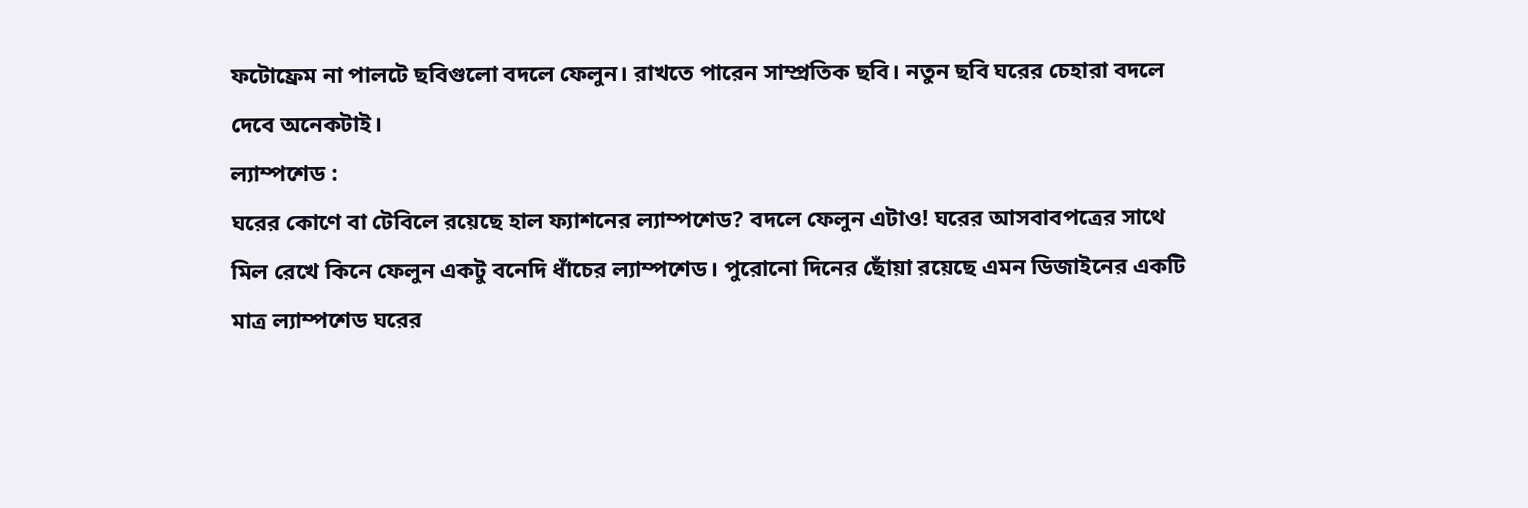ফটোফ্রেম না পালটে ছবিগুলো বদলে ফেলুন। রাখতে পারেন সাম্প্রতিক ছবি। নতুন ছবি ঘরের চেহারা বদলে দেবে অনেকটাই।
ল্যাম্পশেড :
ঘরের কোণে বা টেবিলে রয়েছে হাল ফ্যাশনের ল্যাম্পশেড? বদলে ফেলুন এটাও! ঘরের আসবাবপত্রের সাথে মিল রেখে কিনে ফেলুন একটু বনেদি ধাঁচের ল্যাম্পশেড। পুরোনো দিনের ছোঁয়া রয়েছে এমন ডিজাইনের একটি মাত্র ল্যাম্পশেড ঘরের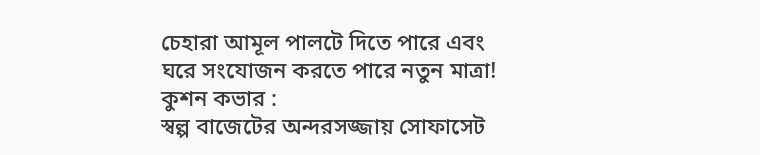চেহারা আমূল পালটে দিতে পারে এবং ঘরে সংযোজন করতে পারে নতুন মাত্রা!
কুশন কভার :
স্বল্প বাজেটের অন্দরসজ্জায় সোফাসেট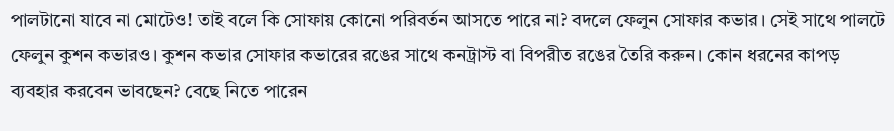পালটানো যাবে না মোটেও! তাই বলে কি সোফায় কোনো পরিবর্তন আসতে পারে না? বদলে ফেলুন সোফার কভার। সেই সাথে পালটে ফেলুন কুশন কভারও। কুশন কভার সোফার কভারের রঙের সাথে কনট্রাস্ট বা বিপরীত রঙের তৈরি করুন। কোন ধরনের কাপড় ব্যবহার করবেন ভাবছেন? বেছে নিতে পারেন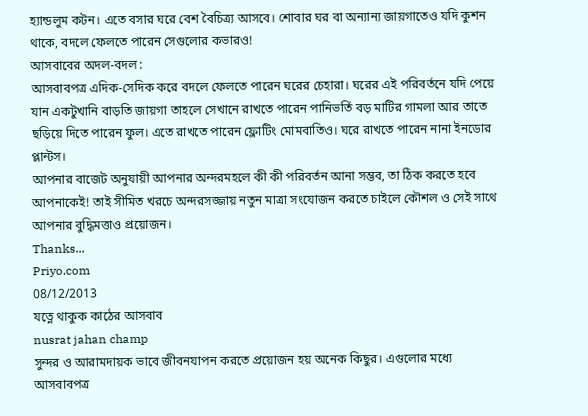হ্যান্ডলুম কটন। এতে বসার ঘরে বেশ বৈচিত্র্য আসবে। শোবার ঘর বা অন্যান্য জায়গাতেও যদি কুশন থাকে, বদলে ফেলতে পারেন সেগুলোর কভারও!
আসবাবের অদল-বদল :
আসবাবপত্র এদিক-সেদিক করে বদলে ফেলতে পারেন ঘরের চেহারা। ঘরের এই পরিবর্তনে যদি পেয়ে যান একটুখানি বাড়তি জায়গা তাহলে সেখানে রাখতে পারেন পানিভর্তি বড় মাটির গামলা আর তাতে ছড়িয়ে দিতে পারেন ফুল। এতে রাখতে পারেন ফ্লোটিং মোমবাতিও। ঘরে রাখতে পারেন নানা ইনডোর প্লান্টস।
আপনার বাজেট অনুযায়ী আপনার অন্দরমহলে কী কী পরিবর্তন আনা সম্ভব, তা ঠিক করতে হবে আপনাকেই! তাই সীমিত খরচে অন্দরসজ্জায় নতুন মাত্রা সংযোজন করতে চাইলে কৌশল ও সেই সাথে আপনার বুদ্ধিমত্তাও প্রয়োজন।
Thanks...
Priyo.com
08/12/2013
যত্নে থাকুক কাঠের আসবাব
nusrat jahan champ
সুন্দর ও আরামদায়ক ভাবে জীবনযাপন করতে প্রয়োজন হয় অনেক কিছুর। এগুলোর মধ্যে আসবাবপত্র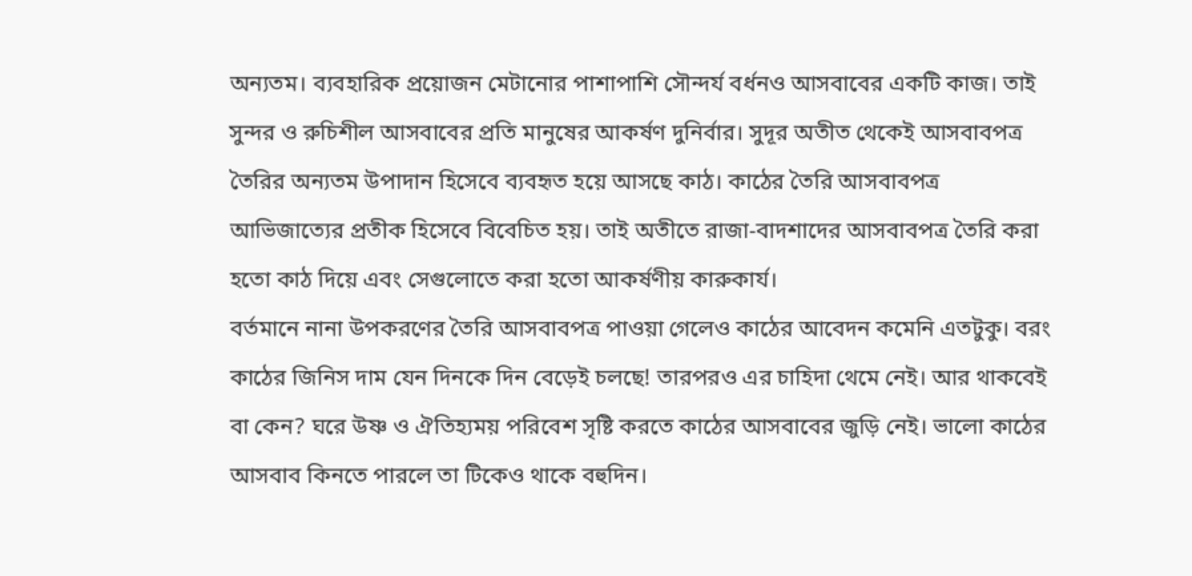অন্যতম। ব্যবহারিক প্রয়োজন মেটানোর পাশাপাশি সৌন্দর্য বর্ধনও আসবাবের একটি কাজ। তাই সুন্দর ও রুচিশীল আসবাবের প্রতি মানুষের আকর্ষণ দুনির্বার। সুদূর অতীত থেকেই আসবাবপত্র তৈরির অন্যতম উপাদান হিসেবে ব্যবহৃত হয়ে আসছে কাঠ। কাঠের তৈরি আসবাবপত্র আভিজাত্যের প্রতীক হিসেবে বিবেচিত হয়। তাই অতীতে রাজা-বাদশাদের আসবাবপত্র তৈরি করা হতো কাঠ দিয়ে এবং সেগুলোতে করা হতো আকর্ষণীয় কারুকার্য।
বর্তমানে নানা উপকরণের তৈরি আসবাবপত্র পাওয়া গেলেও কাঠের আবেদন কমেনি এতটুকু। বরং কাঠের জিনিস দাম যেন দিনকে দিন বেড়েই চলছে! তারপরও এর চাহিদা থেমে নেই। আর থাকবেই বা কেন? ঘরে উষ্ণ ও ঐতিহ্যময় পরিবেশ সৃষ্টি করতে কাঠের আসবাবের জুড়ি নেই। ভালো কাঠের আসবাব কিনতে পারলে তা টিকেও থাকে বহুদিন।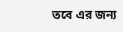তবে এর জন্য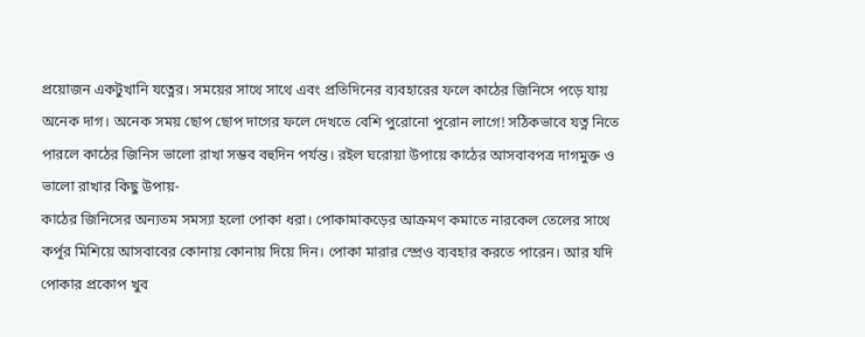প্রয়োজন একটুখানি যত্নের। সময়ের সাথে সাথে এবং প্রতিদিনের ব্যবহারের ফলে কাঠের জিনিসে পড়ে যায় অনেক দাগ। অনেক সময় ছোপ ছোপ দাগের ফলে দেখতে বেশি পুরোনো পুরোন লাগে! সঠিকভাবে যত্ন নিতে পারলে কাঠের জিনিস ভালো রাখা সম্ভব বহুদিন পর্যন্ত। রইল ঘরোয়া উপায়ে কাঠের আসবাবপত্র দাগমুক্ত ও ভালো রাখার কিছু উপায়-
কাঠের জিনিসের অন্যতম সমস্যা হলো পোকা ধরা। পোকামাকড়ের আক্রমণ কমাতে নারকেল তেলের সাথে কর্পূর মিশিয়ে আসবাবের কোনায় কোনায় দিয়ে দিন। পোকা মারার স্প্রেও ব্যবহার করতে পারেন। আর যদি পোকার প্রকোপ খুব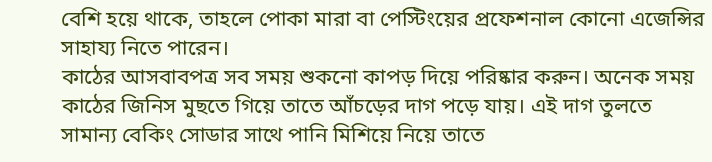বেশি হয়ে থাকে, তাহলে পোকা মারা বা পেস্টিংয়ের প্রফেশনাল কোনো এজেন্সির সাহায্য নিতে পারেন।
কাঠের আসবাবপত্র সব সময় শুকনো কাপড় দিয়ে পরিষ্কার করুন। অনেক সময় কাঠের জিনিস মুছতে গিয়ে তাতে আঁচড়ের দাগ পড়ে যায়। এই দাগ তুলতে সামান্য বেকিং সোডার সাথে পানি মিশিয়ে নিয়ে তাতে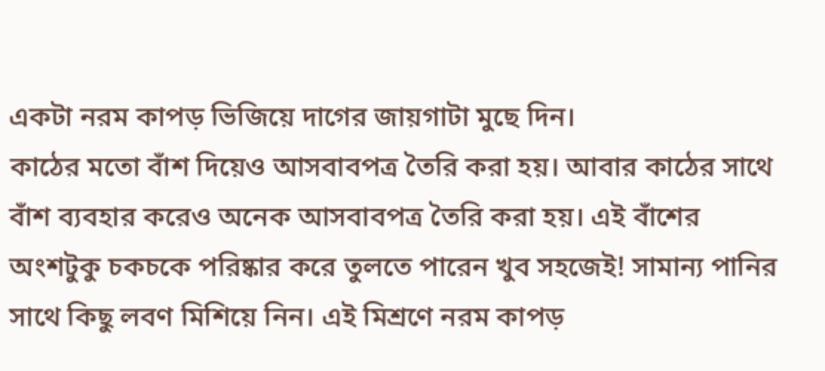একটা নরম কাপড় ভিজিয়ে দাগের জায়গাটা মুছে দিন।
কাঠের মতো বাঁশ দিয়েও আসবাবপত্র তৈরি করা হয়। আবার কাঠের সাথে বাঁশ ব্যবহার করেও অনেক আসবাবপত্র তৈরি করা হয়। এই বাঁশের অংশটুকু চকচকে পরিষ্কার করে তুলতে পারেন খুব সহজেই! সামান্য পানির সাথে কিছু লবণ মিশিয়ে নিন। এই মিশ্রণে নরম কাপড়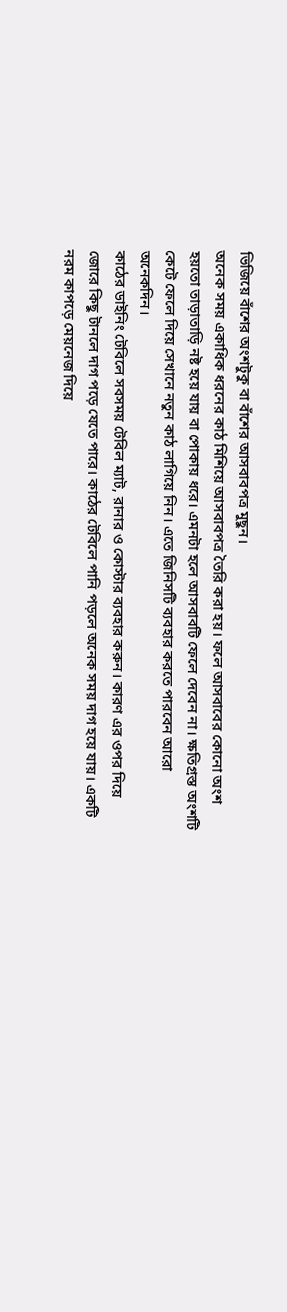ভিজিয়ে বাঁশের অংশটুকু বা বাঁশের আসবাবপত্র মুছুন।
অনেক সময় একাধিক ধরনের কাঠ মিশিয়ে আসবাবপত্র তৈরি করা হয়। ফলে আসবাবের কোনো অংশ হয়তো তাড়াতাড়ি নষ্ট হয়ে যায় বা পোকায় ধরে। এমনটা হলে আসবাবটি ফেলে দেবেন না। ক্ষতিগ্রস্ত অংশটি কেটে ফেলে দিয়ে সেখানে নতুন কাঠ লাগিয়ে নিন। এতে জিনিসটি ব্যবহার করতে পারবেন আরো অনেকদিন।
কাঠের ডাইনিং টেবিলে সবসময় টেবিল ম্যাট, রানার ও কোস্টার ব্যবহার করুন। কারণ এর ওপর দিয়ে জোরে কিছু টানলে দাগ পড়ে যেতে পারে। কাঠের টেবিলে পানি পড়লে অনেক সময় দাগ হয়ে যায়। একটি নরম কাপড়ে মেয়নেজ দিয়ে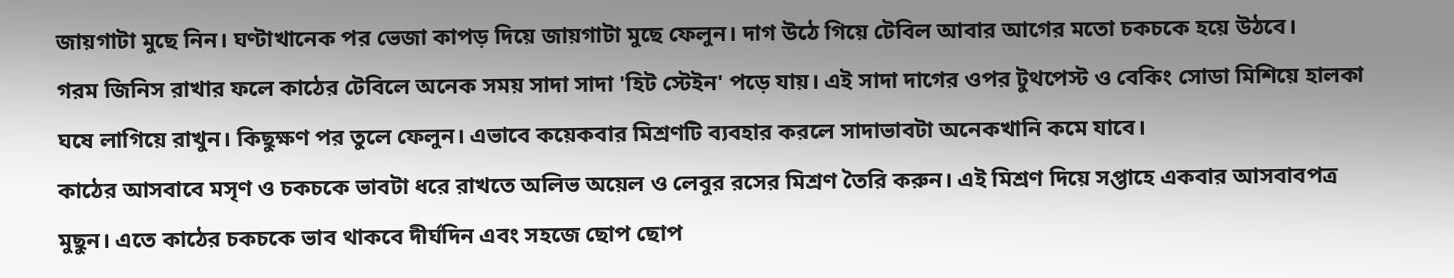জায়গাটা মুছে নিন। ঘণ্টাখানেক পর ভেজা কাপড় দিয়ে জায়গাটা মুছে ফেলুন। দাগ উঠে গিয়ে টেবিল আবার আগের মতো চকচকে হয়ে উঠবে।
গরম জিনিস রাখার ফলে কাঠের টেবিলে অনেক সময় সাদা সাদা 'হিট স্টেইন' পড়ে যায়। এই সাদা দাগের ওপর টুথপেস্ট ও বেকিং সোডা মিশিয়ে হালকা ঘষে লাগিয়ে রাখুন। কিছুক্ষণ পর তুলে ফেলুন। এভাবে কয়েকবার মিশ্রণটি ব্যবহার করলে সাদাভাবটা অনেকখানি কমে যাবে।
কাঠের আসবাবে মসৃণ ও চকচকে ভাবটা ধরে রাখতে অলিভ অয়েল ও লেবুর রসের মিশ্রণ তৈরি করুন। এই মিশ্রণ দিয়ে সপ্তাহে একবার আসবাবপত্র মুছুন। এতে কাঠের চকচকে ভাব থাকবে দীর্ঘদিন এবং সহজে ছোপ ছোপ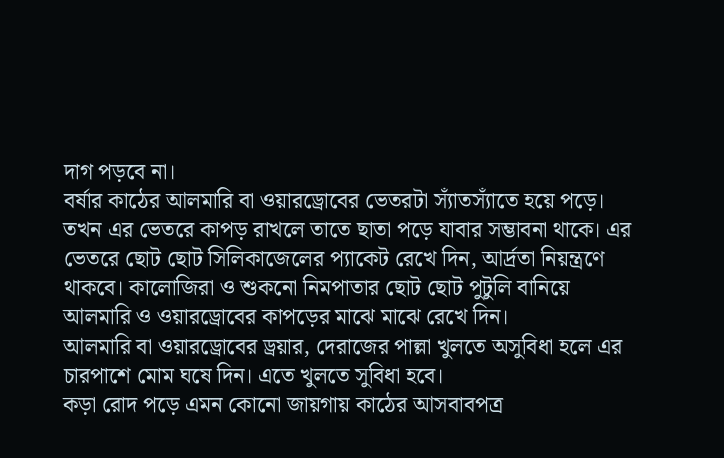দাগ পড়বে না।
বর্ষার কাঠের আলমারি বা ওয়ারড্রোবের ভেতরটা স্যাঁতস্যাঁতে হয়ে পড়ে। তখন এর ভেতরে কাপড় রাখলে তাতে ছাতা পড়ে যাবার সম্ভাবনা থাকে। এর ভেতরে ছোট ছোট সিলিকাজেলের প্যাকেট রেখে দিন, আর্দ্রতা নিয়ন্ত্রণে থাকবে। কালোজিরা ও শুকনো নিমপাতার ছোট ছোট পুটুলি বানিয়ে আলমারি ও ওয়ারড্রোবের কাপড়ের মাঝে মাঝে রেখে দিন।
আলমারি বা ওয়ারড্রোবের ড্রয়ার, দেরাজের পাল্লা খুলতে অসুবিধা হলে এর চারপাশে মোম ঘষে দিন। এতে খুলতে সুবিধা হবে।
কড়া রোদ পড়ে এমন কোনো জায়গায় কাঠের আসবাবপত্র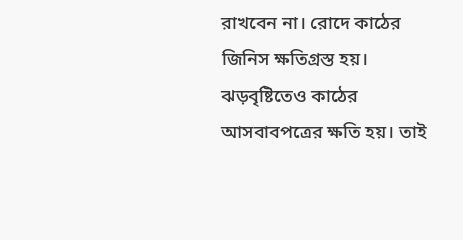রাখবেন না। রোদে কাঠের জিনিস ক্ষতিগ্রস্ত হয়। ঝড়বৃষ্টিতেও কাঠের আসবাবপত্রের ক্ষতি হয়। তাই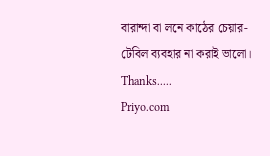বারান্দা বা লনে কাঠের চেয়ার-টেবিল ব্যবহার না করাই ভালো।
Thanks.....
Priyo.com